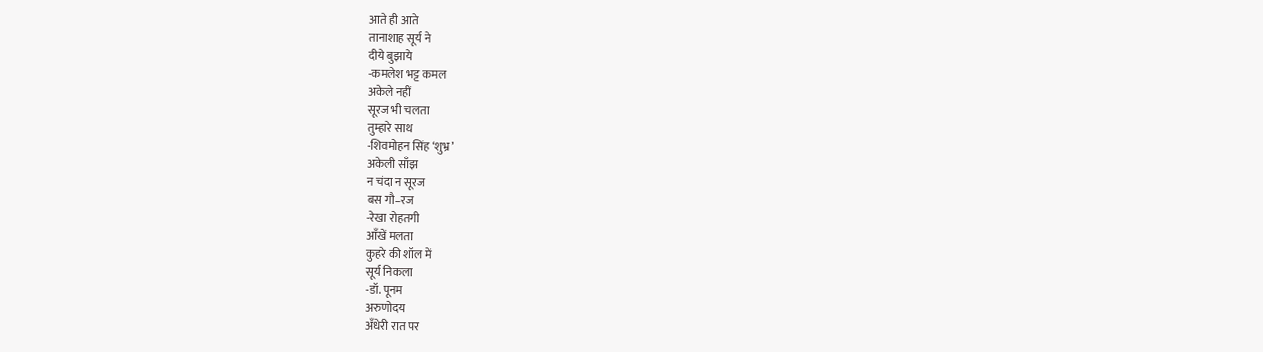आते ही आते
तानाशाह सूर्य ने
दीये बुझाये
-कमलेश भट्ट कमल
अकेले नहीं
सूरज भी चलता
तुम्हारे साथ
-शिवमोहन सिंह ‘शुभ्र’
अकेली साँझ
न चंदा न सूरज
बस गौ–रज
-रेखा रोहतगी
आँखें मलता
कुहरे की शॉल में
सूर्य निकला
-डॉ. पूनम
अरुणोदय
अँधेरी रात पर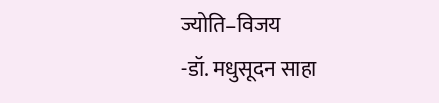ज्योति–विजय
-डॉ. मधुसूदन साहा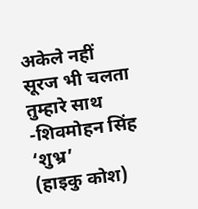अकेले नहीं
सूरज भी चलता
तुम्हारे साथ
-शिवमोहन सिंह ‘शुभ्र’
(हाइकु कोश)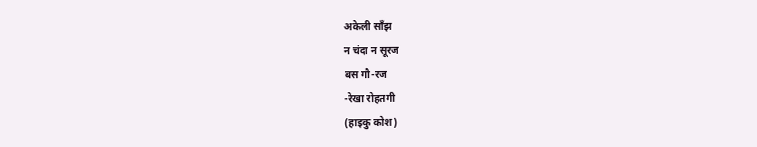अकेली साँझ
न चंदा न सूरज
बस गौ-रज
-रेखा रोहतगी
(हाइकु कोश)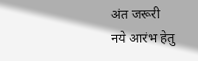अंत जरूरी
नये आरंभ हेतु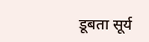डूबता सूर्य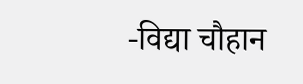-विद्या चौहान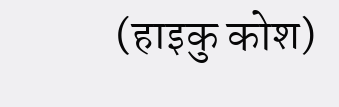(हाइकु कोश)